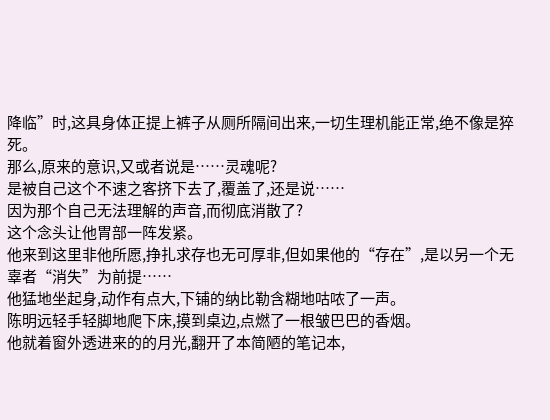降临”时,这具身体正提上裤子从厕所隔间出来,一切生理机能正常,绝不像是猝死。
那么,原来的意识,又或者说是……灵魂呢?
是被自己这个不速之客挤下去了,覆盖了,还是说……
因为那个自己无法理解的声音,而彻底消散了?
这个念头让他胃部一阵发紧。
他来到这里非他所愿,挣扎求存也无可厚非,但如果他的“存在”,是以另一个无辜者“消失”为前提……
他猛地坐起身,动作有点大,下铺的纳比勒含糊地咕哝了一声。
陈明远轻手轻脚地爬下床,摸到桌边,点燃了一根皱巴巴的香烟。
他就着窗外透进来的的月光,翻开了本简陋的笔记本,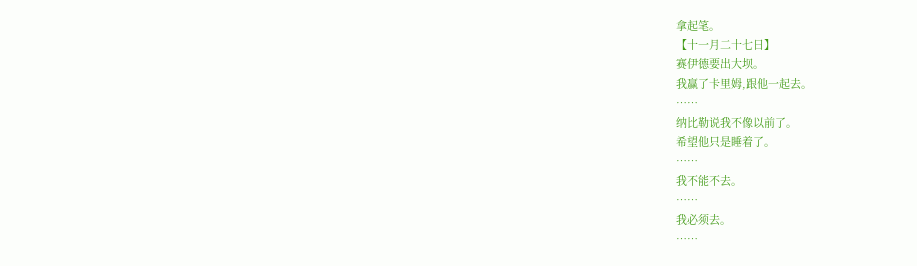拿起笔。
【十一月二十七日】
赛伊德要出大坝。
我赢了卡里姆,跟他一起去。
……
纳比勒说我不像以前了。
希望他只是睡着了。
……
我不能不去。
……
我必须去。
……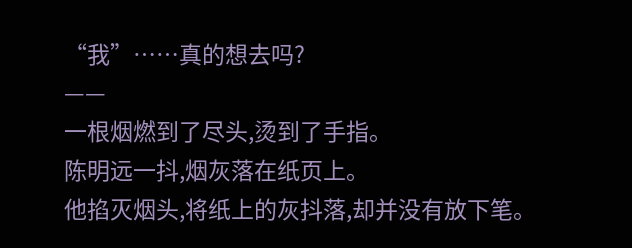“我”……真的想去吗?
——
一根烟燃到了尽头,烫到了手指。
陈明远一抖,烟灰落在纸页上。
他掐灭烟头,将纸上的灰抖落,却并没有放下笔。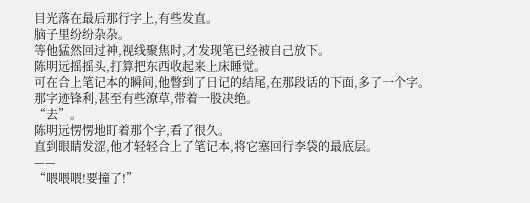目光落在最后那行字上,有些发直。
脑子里纷纷杂杂。
等他猛然回过神,视线聚焦时,才发现笔已经被自己放下。
陈明远摇摇头,打算把东西收起来上床睡觉。
可在合上笔记本的瞬间,他瞥到了日记的结尾,在那段话的下面,多了一个字。
那字迹锋利,甚至有些潦草,带着一股决绝。
“去”。
陈明远愣愣地盯着那个字,看了很久。
直到眼睛发涩,他才轻轻合上了笔记本,将它塞回行李袋的最底层。
——
“喂喂喂!要撞了!”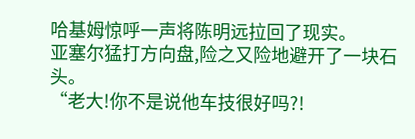哈基姆惊呼一声将陈明远拉回了现实。
亚塞尔猛打方向盘,险之又险地避开了一块石头。
“老大!你不是说他车技很好吗?!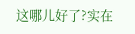这哪儿好了?实在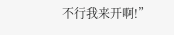不行我来开啊!”